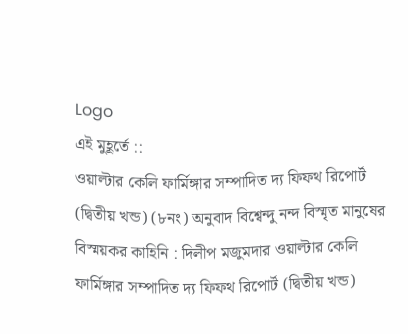Logo
এই মুহূর্তে ::
ওয়াল্টার কেলি ফার্মিঙ্গার সম্পাদিত দ্য ফিফথ রিপোর্ট (দ্বিতীয় খন্ড) (৮নং) অনুবাদ বিশ্বেন্দু নন্দ বিস্মৃত মানুষের বিস্ময়কর কাহিনি : দিলীপ মজুমদার ওয়াল্টার কেলি ফার্মিঙ্গার সম্পাদিত দ্য ফিফথ রিপোর্ট (দ্বিতীয় খন্ড)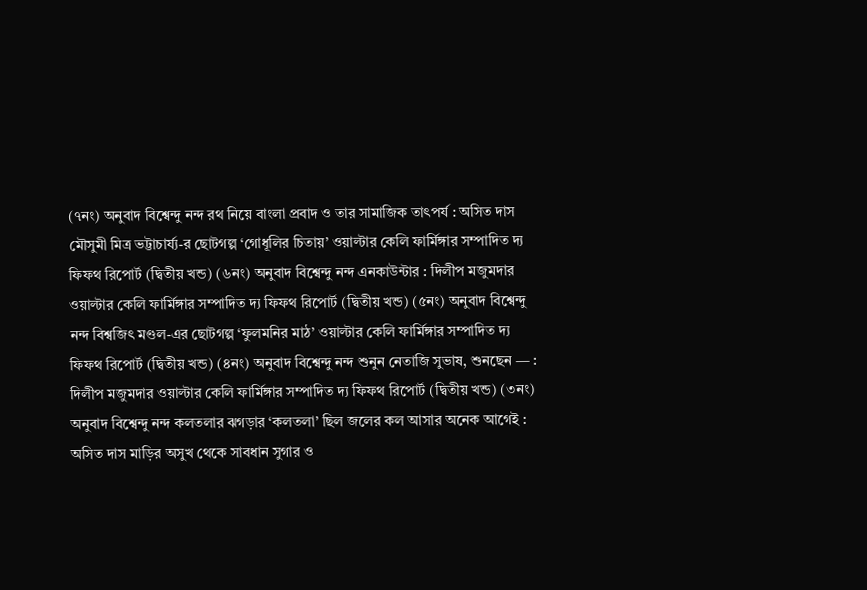(৭নং) অনুবাদ বিশ্বেন্দু নন্দ রথ নিয়ে বাংলা প্রবাদ ও তার সামাজিক তাৎপর্য : অসিত দাস মৌসুমী মিত্র ভট্টাচার্য্য-র ছোটগল্প ‘গোধূলির চিতায়’ ওয়াল্টার কেলি ফার্মিঙ্গার সম্পাদিত দ্য ফিফথ রিপোর্ট (দ্বিতীয় খন্ড) (৬নং) অনুবাদ বিশ্বেন্দু নন্দ এনকাউন্টার : দিলীপ মজুমদার ওয়াল্টার কেলি ফার্মিঙ্গার সম্পাদিত দ্য ফিফথ রিপোর্ট (দ্বিতীয় খন্ড) (৫নং) অনুবাদ বিশ্বেন্দু নন্দ বিশ্বজিৎ মণ্ডল-এর ছোটগল্প ‘ফুলমনির মাঠ’ ওয়াল্টার কেলি ফার্মিঙ্গার সম্পাদিত দ্য ফিফথ রিপোর্ট (দ্বিতীয় খন্ড) (৪নং) অনুবাদ বিশ্বেন্দু নন্দ শুনুন নেতাজি সুভাষ, শুনছেন — : দিলীপ মজুমদার ওয়াল্টার কেলি ফার্মিঙ্গার সম্পাদিত দ্য ফিফথ রিপোর্ট (দ্বিতীয় খন্ড) (৩নং) অনুবাদ বিশ্বেন্দু নন্দ কলতলার ঝগড়ার ‘কলতলা’ ছিল জলের কল আসার অনেক আগেই : অসিত দাস মাড়ির অসুখ থেকে সাবধান সুগার ও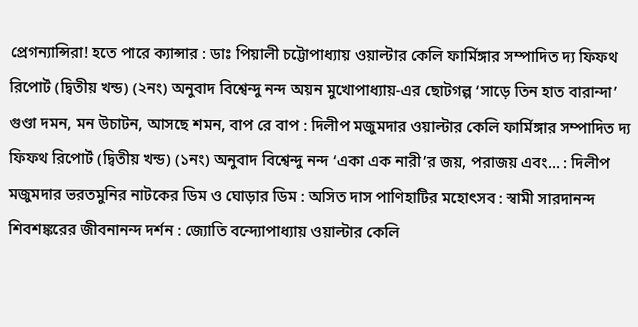প্রেগন্যান্সিরা! হতে পারে ক্যান্সার : ডাঃ পিয়ালী চট্টোপাধ্যায় ওয়াল্টার কেলি ফার্মিঙ্গার সম্পাদিত দ্য ফিফথ রিপোর্ট (দ্বিতীয় খন্ড) (২নং) অনুবাদ বিশ্বেন্দু নন্দ অয়ন মুখোপাধ্যায়-এর ছোটগল্প ‘সাড়ে তিন হাত বারান্দা’ গুণ্ডা দমন, মন উচাটন, আসছে শমন, বাপ রে বাপ : দিলীপ মজুমদার ওয়াল্টার কেলি ফার্মিঙ্গার সম্পাদিত দ্য ফিফথ রিপোর্ট (দ্বিতীয় খন্ড) (১নং) অনুবাদ বিশ্বেন্দু নন্দ ‘একা এক নারী’র জয়, পরাজয় এবং… : দিলীপ মজুমদার ভরতমুনির নাটকের ডিম ও ঘোড়ার ডিম : অসিত দাস পাণিহাটির মহোৎসব : স্বামী সারদানন্দ শিবশঙ্করের জীবনানন্দ দর্শন : জ্যোতি বন্দ্যোপাধ্যায় ওয়াল্টার কেলি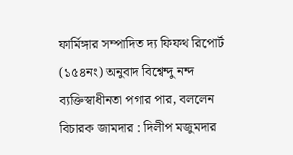ফার্মিঙ্গার সম্পাদিত দ্য ফিফথ রিপোর্ট (১৫৪নং) অনুবাদ বিশ্বেন্দু নন্দ ব্যক্তিস্বাধীনতা পগার পার, বললেন বিচারক জামদার : দিলীপ মজুমদার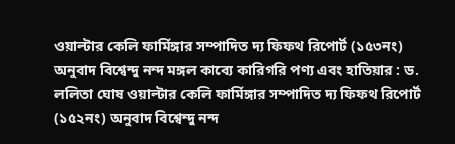ওয়াল্টার কেলি ফার্মিঙ্গার সম্পাদিত দ্য ফিফথ রিপোর্ট (১৫৩নং) অনুবাদ বিশ্বেন্দু নন্দ মঙ্গল কাব্যে কারিগরি পণ্য এবং হাতিয়ার : ড. ললিতা ঘোষ ওয়াল্টার কেলি ফার্মিঙ্গার সম্পাদিত দ্য ফিফথ রিপোর্ট (১৫২নং) অনুবাদ বিশ্বেন্দু নন্দ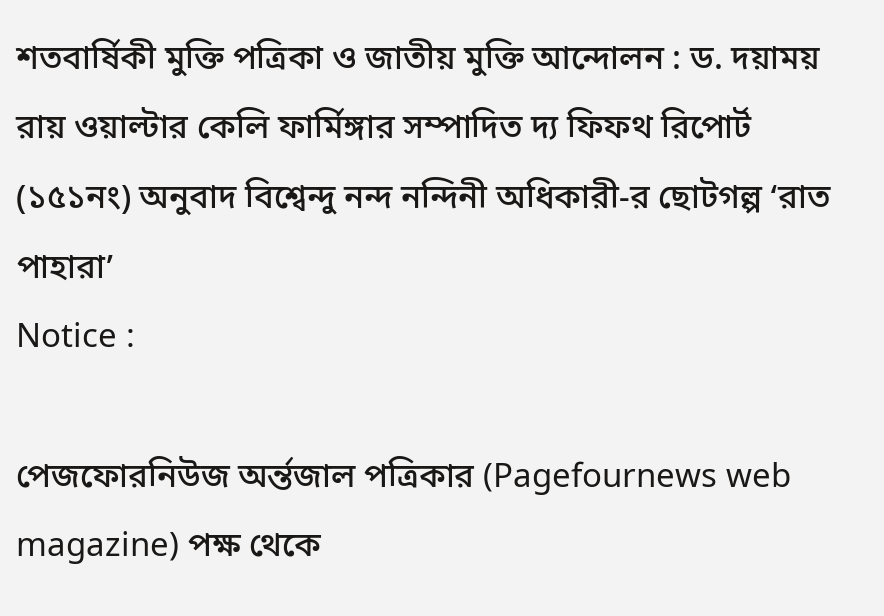শতবার্ষিকী মুক্তি পত্রিকা ও জাতীয় মুক্তি আন্দোলন : ড. দয়াময় রায় ওয়াল্টার কেলি ফার্মিঙ্গার সম্পাদিত দ্য ফিফথ রিপোর্ট (১৫১নং) অনুবাদ বিশ্বেন্দু নন্দ নন্দিনী অধিকারী-র ছোটগল্প ‘রাত পাহারা’
Notice :

পেজফোরনিউজ অর্ন্তজাল পত্রিকার (Pagefournews web magazine) পক্ষ থেকে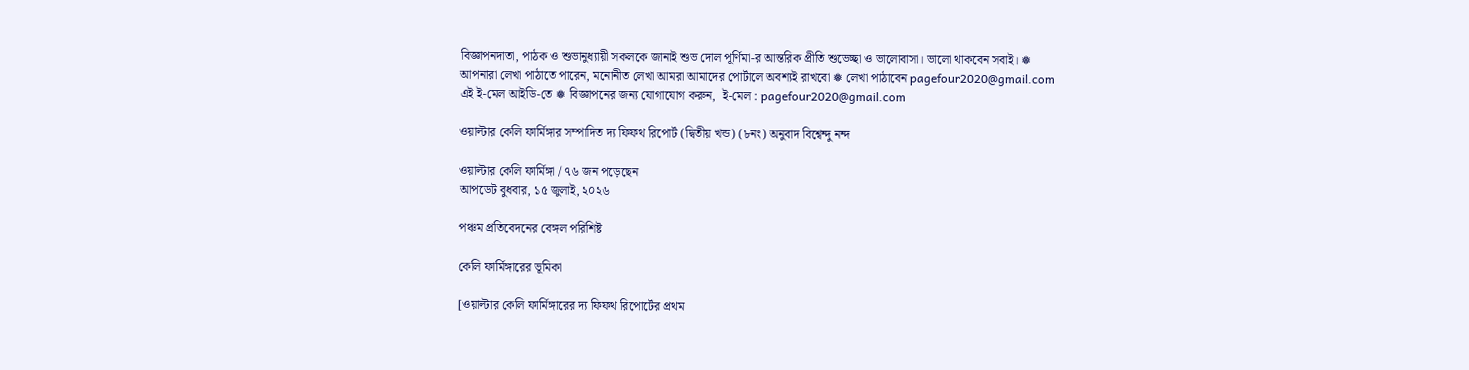বিজ্ঞাপনদাতা, পাঠক ও শুভানুধ্যায়ী সকলকে জানাই শুভ দোল পূর্ণিমা-র আন্তরিক প্রীতি শুভেচ্ছা ও ভালোবাসা। ভালো থাকবেন সবাই। ❅ আপনারা লেখা পাঠাতে পারেন, মনোনীত লেখা আমরা আমাদের পোর্টালে অবশ্যই রাখবো ❅ লেখা পাঠাবেন pagefour2020@gmail.com এই ই-মেল আইডি-তে ❅ বিজ্ঞাপনের জন্য যোগাযোগ করুন,  ই-মেল : pagefour2020@gmail.com

ওয়াল্টার কেলি ফার্মিঙ্গার সম্পাদিত দ্য ফিফথ রিপোর্ট (দ্বিতীয় খন্ড) (৮নং) অনুবাদ বিশ্বেন্দু নন্দ

ওয়াল্টার কেলি ফার্মিঙ্গা / ৭৬ জন পড়েছেন
আপডেট বুধবার, ১৫ জুলাই, ২০২৬

পঞ্চম প্রতিবেদনের বেঙ্গল পরিশিষ্ট

কেলি ফার্মিঙ্গারের ভূমিকা

[ওয়াল্টার কেলি ফার্মিঙ্গারের দ্য ফিফথ রিপোর্টের প্রথম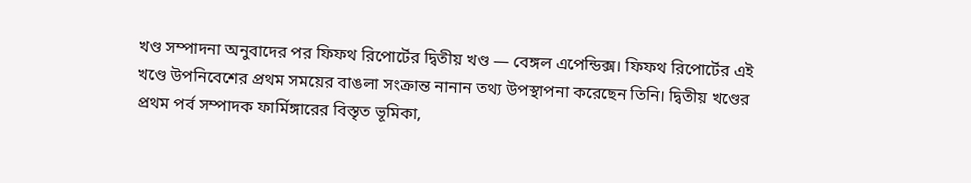খণ্ড সম্পাদনা অনুবাদের পর ফিফথ রিপোর্টের দ্বিতীয় খণ্ড — বেঙ্গল এপেন্ডিক্স। ফিফথ রিপোর্টের এই খণ্ডে উপনিবেশের প্রথম সময়ের বাঙলা সংক্রান্ত নানান তথ্য উপস্থাপনা করেছেন তিনি। দ্বিতীয় খণ্ডের প্রথম পর্ব সম্পাদক ফার্মিঙ্গারের বিস্তৃত ভূমিকা,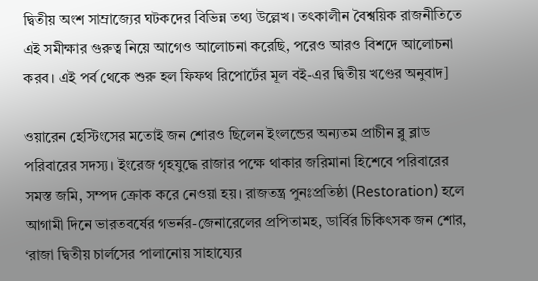দ্বিতীয় অংশ সাম্রাজ্যের ঘটকদের বিভিন্ন তথ্য উল্লেখ। তৎকালীন বৈশ্বয়িক রাজনীতিতে এই সমীক্ষার গুরুত্ব নিয়ে আগেও আলোচনা করেছি, পরেও আরও বিশদে আলোচনা করব। এই পর্ব থেকে শুরু হল ফিফথ রিপোর্টের মূল বই-এর দ্বিতীয় খণ্ডের অনুবাদ]

ওয়ারেন হেস্টিংসের মতোই জন শোরও ছিলেন ইংলন্ডের অন্যতম প্রাচীন ব্লু ব্লাড পরিবারের সদস্য। ইংরেজ গৃহযুদ্ধে রাজার পক্ষে থাকার জরিমানা হিশেবে পরিবারের সমস্ত জমি, সম্পদ ক্রোক করে নেওয়া হয়। রাজতন্ত্র পুনঃপ্রতিষ্ঠা (Restoration) হলে আগামী দিনে ভারতবর্ষের গভর্নর-জেনারেলের প্রপিতামহ, ডার্বির চিকিৎসক জন শোর, ‘রাজা দ্বিতীয় চার্লসের পালানোয় সাহায্যের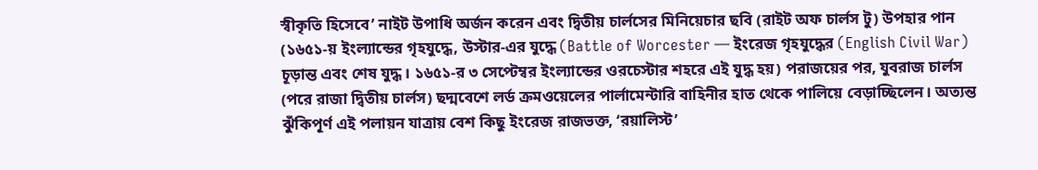স্বীকৃতি হিসেবে’ নাইট উপাধি অর্জন করেন এবং দ্বিতীয় চার্লসের মিনিয়েচার ছবি (রাইট অফ চার্লস টু) উপহার পান (১৬৫১-য় ইংল্যান্ডের গৃহযুদ্ধে, উস্টার-এর যুদ্ধে (Battle of Worcester — ইংরেজ গৃহযুদ্ধের (English Civil War) চূড়ান্ত এবং শেষ যুদ্ধ। ১৬৫১-র ৩ সেপ্টেম্বর ইংল্যান্ডের ওরচেস্টার শহরে এই যুদ্ধ হয়) পরাজয়ের পর, যুবরাজ চার্লস (পরে রাজা দ্বিতীয় চার্লস) ছদ্মবেশে লর্ড ক্রমওয়েলের পার্লামেন্টারি বাহিনীর হাত থেকে পালিয়ে বেড়াচ্ছিলেন। অত্যন্ত ঝুঁকিপূর্ণ এই পলায়ন যাত্রায় বেশ কিছু ইংরেজ রাজভক্ত, ‘রয়ালিস্ট’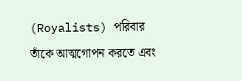(Royalists) পরিবার তাঁকে আত্মগোপন করতে এবং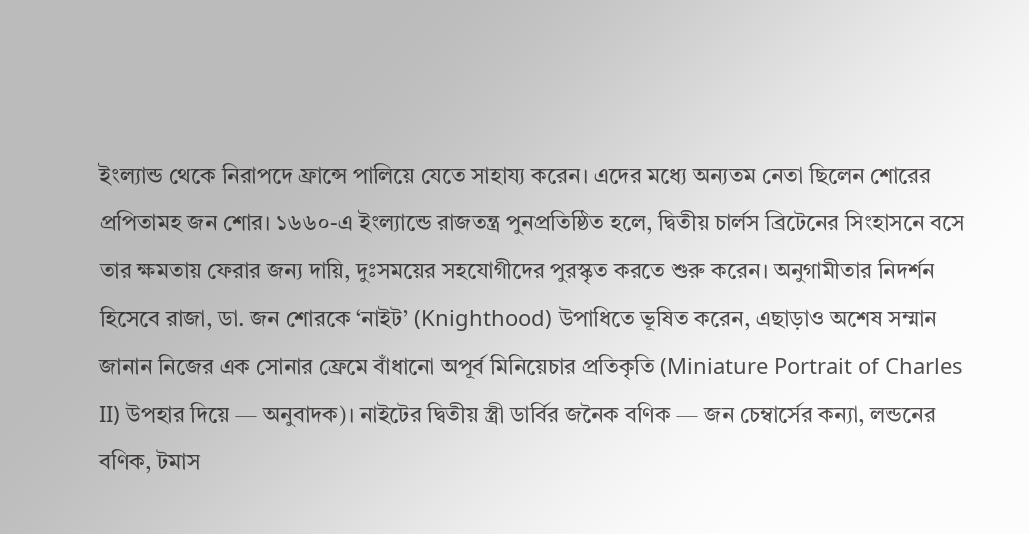ইংল্যান্ড থেকে নিরাপদে ফ্রান্সে পালিয়ে যেতে সাহায্য করেন। এদের মধ্যে অন্যতম নেতা ছিলেন শোরের প্রপিতামহ জন শোর। ১৬৬০-এ ইংল্যান্ডে রাজতন্ত্র পুনপ্রতিষ্ঠিত হলে, দ্বিতীয় চার্লস ব্রিটেনের সিংহাসনে বসে তার ক্ষমতায় ফেরার জন্য দায়ি, দুঃসময়ের সহযোগীদের পুরস্কৃত করতে শুরু করেন। অনুগামীতার নিদর্শন হিসেবে রাজা, ডা. জন শোরকে ‘নাইট’ (Knighthood) উপাধিতে ভূষিত করেন, এছাড়াও অশেষ সম্মান জানান নিজের এক সোনার ফ্রেমে বাঁধানো অপূর্ব মিনিয়েচার প্রতিকৃতি (Miniature Portrait of Charles II) উপহার দিয়ে — অনুবাদক)। নাইটের দ্বিতীয় স্ত্রী ডার্বির জনৈক বণিক — জন চেম্বার্সের কন্যা, লন্ডনের বণিক, টমাস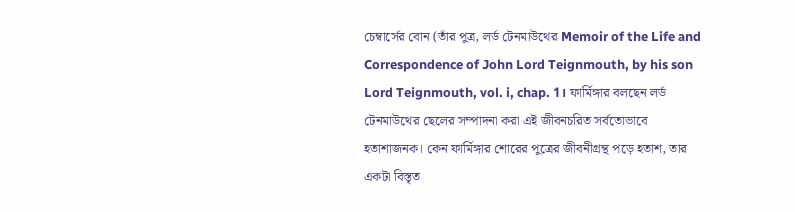চেম্বার্সের বোন (তাঁর পুত্র, লর্ড টেনমাউথের Memoir of the Life and Correspondence of John Lord Teignmouth, by his son Lord Teignmouth, vol. i, chap. 1। ফার্মিঙ্গার বলছেন লর্ড টেনমাউথের ছেলের সম্পাদনা করা এই জীবনচরিত সর্বতোভাবে হতাশাজনক। কেন ফার্মিঙ্গার শোরের পুত্রের জীবনীগ্রন্থ পড়ে হতাশ, তার একটা বিস্তৃত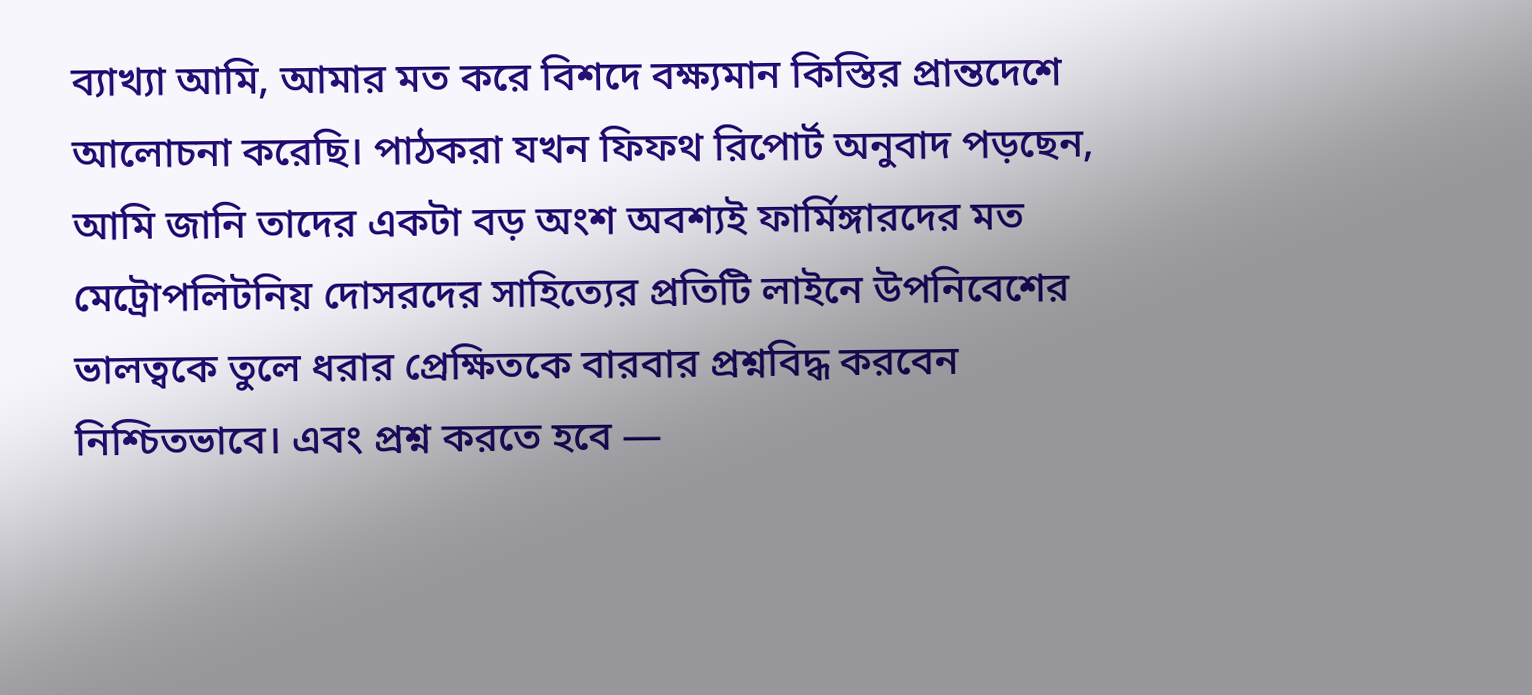ব্যাখ্যা আমি, আমার মত করে বিশদে বক্ষ্যমান কিস্তির প্রান্তদেশে আলোচনা করেছি। পাঠকরা যখন ফিফথ রিপোর্ট অনুবাদ পড়ছেন, আমি জানি তাদের একটা বড় অংশ অবশ্যই ফার্মিঙ্গারদের মত মেট্রোপলিটনিয় দোসরদের সাহিত্যের প্রতিটি লাইনে উপনিবেশের ভালত্বকে তুলে ধরার প্রেক্ষিতকে বারবার প্রশ্নবিদ্ধ করবেন নিশ্চিতভাবে। এবং প্রশ্ন করতে হবে —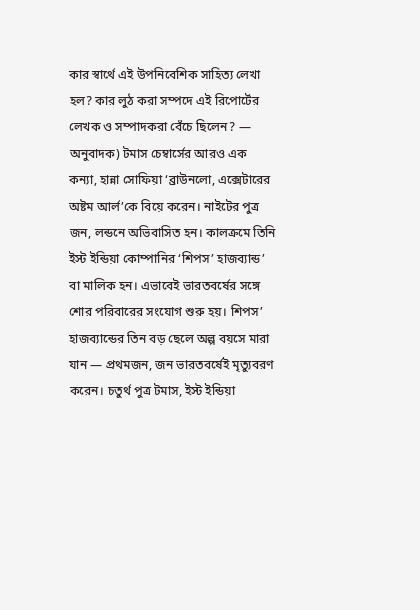কার স্বার্থে এই উপনিবেশিক সাহিত্য লেখা হল? কার লুঠ করা সম্পদে এই রিপোর্টের লেখক ও সম্পাদকরা বেঁচে ছিলেন? — অনুবাদক) টমাস চেম্বার্সের আরও এক কন্যা, হান্না সোফিয়া ‘ব্রাউনলো, এক্সেটারের অষ্টম আর্ল’কে বিয়ে করেন। নাইটের পুত্র জন, লন্ডনে অভিবাসিত হন। কালক্রমে তিনি ইস্ট ইন্ডিয়া কোম্পানির ‘শিপস’ হাজব্যান্ড’ বা মালিক হন। এভাবেই ভারতবর্ষের সঙ্গে শোর পরিবারের সংযোগ শুরু হয়। শিপস’ হাজব্যান্ডের তিন বড় ছেলে অল্প বয়সে মারা যান — প্রথমজন, জন ভারতবর্ষেই মৃত্যুবরণ করেন। চতুর্থ পুত্র টমাস, ইস্ট ইন্ডিয়া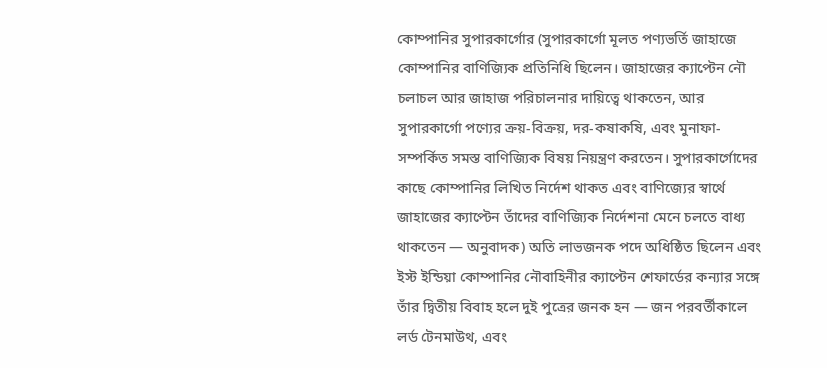কোম্পানির সুপারকার্গোর (সুপারকার্গো মূলত পণ্যভর্তি জাহাজে কোম্পানির বাণিজ্যিক প্রতিনিধি ছিলেন। জাহাজের ক্যাপ্টেন নৌ চলাচল আর জাহাজ পরিচালনার দায়িত্বে থাকতেন, আর সুপারকার্গো পণ্যের ক্রয়-বিক্রয়, দর-কষাকষি, এবং মুনাফা-সম্পর্কিত সমস্ত বাণিজ্যিক বিষয় নিয়ন্ত্রণ করতেন। সুপারকার্গোদের কাছে কোম্পানির লিখিত নির্দেশ থাকত এবং বাণিজ্যের স্বার্থে জাহাজের ক্যাপ্টেন তাঁদের বাণিজ্যিক নির্দেশনা মেনে চলতে বাধ্য থাকতেন — অনুবাদক) অতি লাভজনক পদে অধিষ্ঠিত ছিলেন এবং ইস্ট ইন্ডিয়া কোম্পানির নৌবাহিনীর ক্যাপ্টেন শেফার্ডের কন্যার সঙ্গে তাঁর দ্বিতীয় বিবাহ হলে দুই পুত্রের জনক হন — জন পরবর্তীকালে লর্ড টেনমাউথ, এবং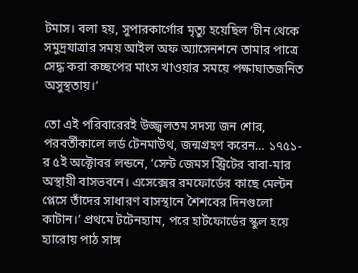টমাস। বলা হয়, সুপারকার্গোর মৃত্যু হয়েছিল ‘চীন থেকে সমুদ্রযাত্রার সময় আইল অফ অ্যাসেনশনে তামার পাত্রে সেদ্ধ করা কচ্ছপের মাংস খাওয়ার সময়ে পক্ষাঘাতজনিত অসুস্থতায়।’

তো এই পরিবারেরই উজ্জ্বলতম সদস্য জন শোর, পরবর্তীকালে লর্ড টেনমাউথ, জন্মগ্রহণ করেন… ১৭৫১-র ৫ই অক্টোবর লন্ডনে, ‘সেন্ট জেমস স্ট্রিটের বাবা-মার অস্থায়ী বাসভবনে। এসেক্সের রমফোর্ডের কাছে মেল্টন প্লেসে তাঁদের সাধারণ বাসস্থানে শৈশবের দিনগুলো কাটান।’ প্রথমে টটেনহ্যাম, পরে হার্টফোর্ডের স্কুল হয়ে হ্যারোয় পাঠ সাঙ্গ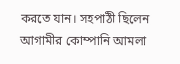করতে যান। সহপাঠী ছিলেন আগামীর কোম্পানি আমলা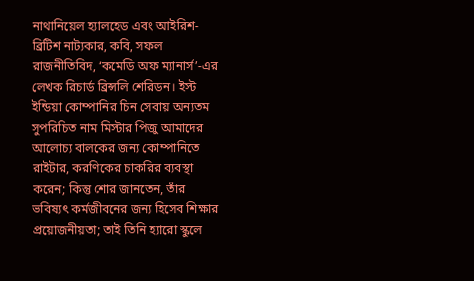নাথানিয়েল হ্যালহেড এবং আইরিশ-ব্রিটিশ নাট্যকার, কবি, সফল রাজনীতিবিদ, ‘কমেডি অফ ম্যানার্স’-এর লেখক রিচার্ড ব্রিন্সলি শেরিডন। ইস্ট ইন্ডিয়া কোম্পানির চিন সেবায় অন্যতম সুপরিচিত নাম মিস্টার পিজু আমাদের আলোচ্য বালকের জন্য কোম্পানিতে রাইটার, করণিকের চাকরির ব্যবস্থা করেন; কিন্তু শোর জানতেন, তাঁর ভবিষ্যৎ কর্মজীবনের জন্য হিসেব শিক্ষার প্রয়োজনীয়তা; তাই তিনি হ্যারো স্কুলে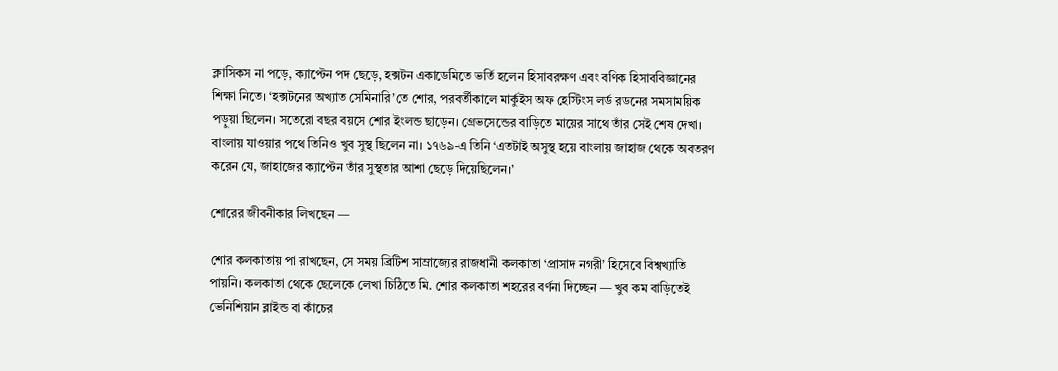ক্লাসিকস না পড়ে, ক্যাপ্টেন পদ ছেড়ে, হক্সটন একাডেমিতে ভর্তি হলেন হিসাবরক্ষণ এবং বণিক হিসাববিজ্ঞানের শিক্ষা নিতে। ‘হক্সটনের অখ্যাত সেমিনারি’তে শোর, পরবর্তীকালে মার্কুইস অফ হেস্টিংস লর্ড রডনের সমসাময়িক পড়ুয়া ছিলেন। সতেরো বছর বয়সে শোর ইংলন্ড ছাড়েন। গ্রেভসেন্ডের বাড়িতে মায়ের সাথে তাঁর সেই শেষ দেখা। বাংলায় যাওয়ার পথে তিনিও খুব সুস্থ ছিলেন না। ১৭৬৯-এ তিনি ‘এতটাই অসুস্থ হয়ে বাংলায় জাহাজ থেকে অবতরণ করেন যে, জাহাজের ক্যাপ্টেন তাঁর সুস্থতার আশা ছেড়ে দিয়েছিলেন।’

শোরের জীবনীকার লিখছেন —

শোর কলকাতায় পা রাখছেন, সে সময় ব্রিটিশ সাম্রাজ্যের রাজধানী কলকাতা ‘প্রাসাদ নগরী’ হিসেবে বিশ্বখ্যাতি পায়নি। কলকাতা থেকে ছেলেকে লেখা চিঠিতে মি. শোর কলকাতা শহরের বর্ণনা দিচ্ছেন — খুব কম বাড়িতেই ভেনিশিয়ান ব্লাইন্ড বা কাঁচের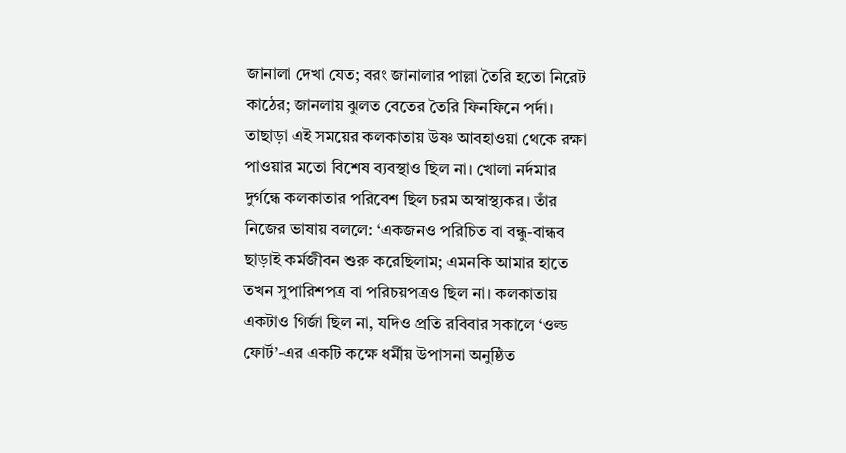জানালা দেখা যেত; বরং জানালার পাল্লা তৈরি হতো নিরেট কাঠের; জানলায় ঝুলত বেতের তৈরি ফিনফিনে পর্দা। তাছাড়া এই সময়ের কলকাতায় উষ্ণ আবহাওয়া থেকে রক্ষা পাওয়ার মতো বিশেষ ব্যবস্থাও ছিল না। খোলা নর্দমার দুর্গন্ধে কলকাতার পরিবেশ ছিল চরম অস্বাস্থ্যকর। তাঁর নিজের ভাষায় বললে: ‘একজনও পরিচিত বা বন্ধু-বান্ধব ছাড়াই কর্মজীবন শুরু করেছিলাম; এমনকি আমার হাতে তখন সুপারিশপত্র বা পরিচয়পত্রও ছিল না। কলকাতায় একটাও গির্জা ছিল না, যদিও প্রতি রবিবার সকালে ‘ওল্ড ফোর্ট’-এর একটি কক্ষে ধর্মীয় উপাসনা অনুষ্ঠিত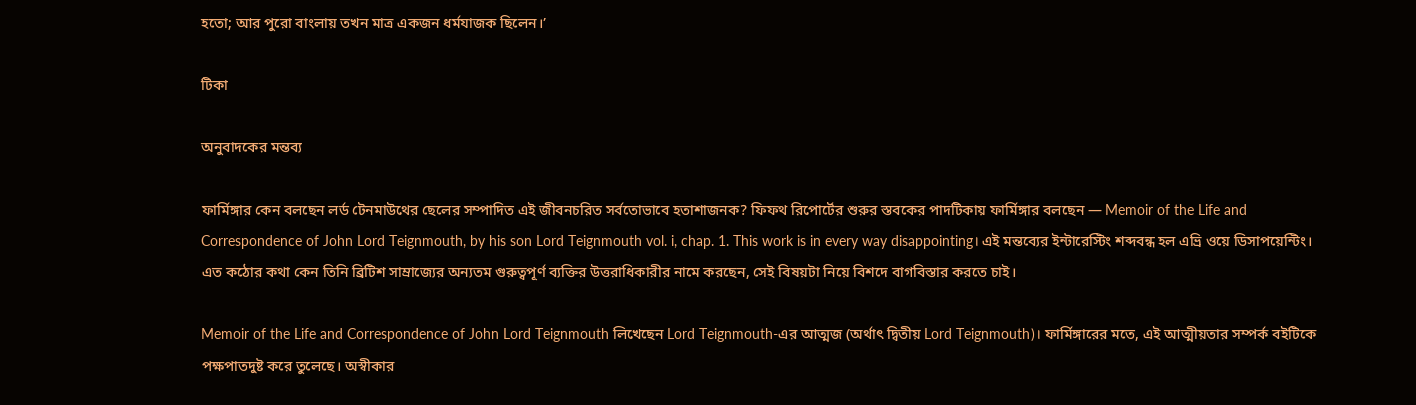হতো; আর পুরো বাংলায় তখন মাত্র একজন ধর্মযাজক ছিলেন।’

টিকা

অনুবাদকের মন্তব্য

ফার্মিঙ্গার কেন বলছেন লর্ড টেনমাউথের ছেলের সম্পাদিত এই জীবনচরিত সর্বতোভাবে হতাশাজনক? ফিফথ রিপোর্টের শুরুর স্তবকের পাদটিকায় ফার্মিঙ্গার বলছেন — Memoir of the Life and Correspondence of John Lord Teignmouth, by his son Lord Teignmouth vol. i, chap. 1. This work is in every way disappointing। এই মন্তব্যের ইন্টারেস্টিং শব্দবন্ধ হল এভ্রি ওয়ে ডিসাপয়েন্টিং। এত কঠোর কথা কেন তিনি ব্রিটিশ সাম্রাজ্যের অন্যতম গুরুত্বপূর্ণ ব্যক্তির উত্তরাধিকারীর নামে করছেন, সেই বিষয়টা নিয়ে বিশদে বাগবিস্তার করতে চাই।

Memoir of the Life and Correspondence of John Lord Teignmouth লিখেছেন Lord Teignmouth-এর আত্মজ (অর্থাৎ দ্বিতীয় Lord Teignmouth)। ফার্মিঙ্গারের মতে, এই আত্মীয়তার সম্পর্ক বইটিকে পক্ষপাতদুষ্ট করে তুলেছে। অস্বীকার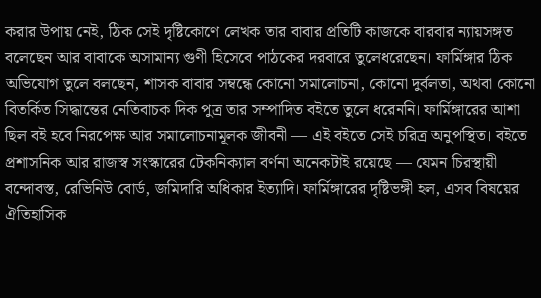করার উপায় নেই, ঠিক সেই দৃষ্টিকোণে লেখক তার বাবার প্রতিটি কাজকে বারবার ন্যায়সঙ্গত বলেছেন আর বাবাকে অসামান্য গুণী হিসেবে পাঠকের দরবারে তুলেধরেছেন। ফার্মিঙ্গার ঠিক অভিযোগ তুলে বলছেন, শাসক বাবার সম্বন্ধে কোনো সমালোচনা, কোনো দুর্বলতা, অথবা কোনো বিতর্কিত সিদ্ধান্তের নেতিবাচক দিক পুত্র তার সম্পাদিত বইতে তুলে ধরেননি। ফার্মিঙ্গারের আশা ছিল বই হবে নিরপেক্ষ আর সমালোচনামূলক জীবনী — এই বইতে সেই চরিত্র অনুপস্থিত। বইতে প্রশাসনিক আর রাজস্ব সংস্কারের টেকনিক্যাল বর্ণনা অনেকটাই রয়েছে — যেমন চিরস্থায়ী বন্দোবস্ত, রেভিনিউ বোর্ড, জমিদারি অধিকার ইত্যাদি। ফার্মিঙ্গারের দৃষ্টিভঙ্গী হল, এসব বিষয়ের ঐতিহাসিক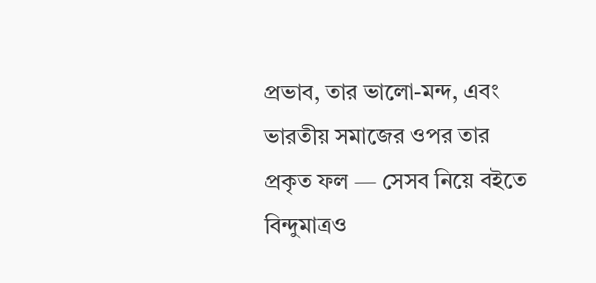প্রভাব, তার ভালো-মন্দ, এবং ভারতীয় সমাজের ওপর তার প্রকৃত ফল — সেসব নিয়ে বইতে বিন্দুমাত্রও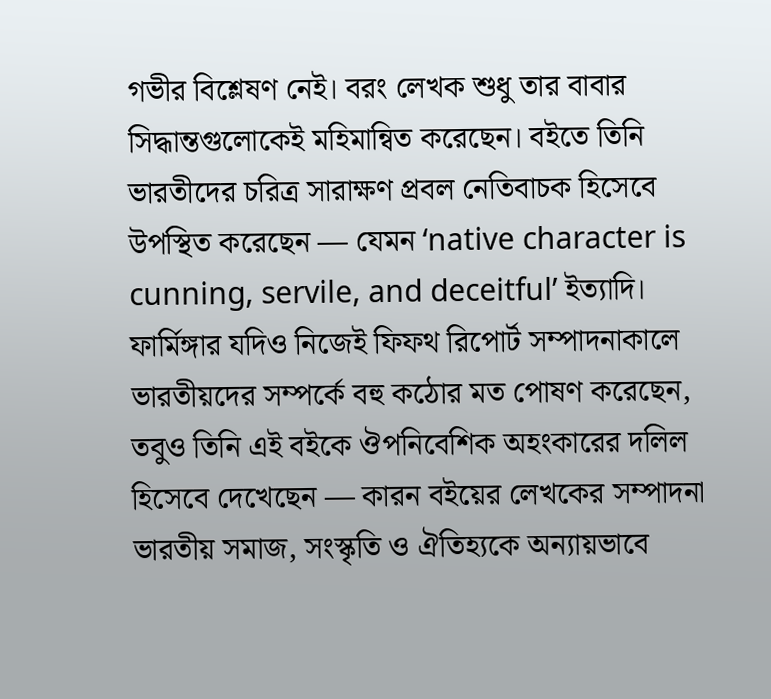গভীর বিশ্লেষণ নেই। বরং লেখক শুধু তার বাবার সিদ্ধান্তগুলোকেই মহিমান্বিত করেছেন। বইতে তিনি ভারতীদের চরিত্র সারাক্ষণ প্রবল নেতিবাচক হিসেবে উপস্থিত করেছেন — যেমন ‘native character is cunning, servile, and deceitful’ ইত্যাদি। ফার্মিঙ্গার যদিও নিজেই ফিফথ রিপোর্ট সম্পাদনাকালে ভারতীয়দের সম্পর্কে বহু কঠোর মত পোষণ করেছেন, তবুও তিনি এই বইকে ঔপনিবেশিক অহংকারের দলিল হিসেবে দেখেছেন — কারন বইয়ের লেখকের সম্পাদনা ভারতীয় সমাজ, সংস্কৃতি ও ঐতিহ্যকে অন্যায়ভাবে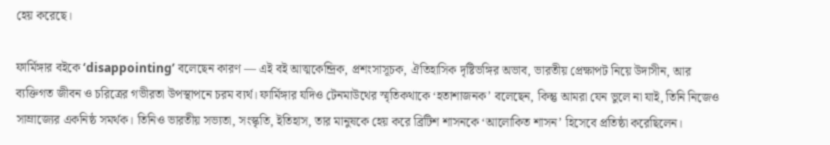হেয় করেছে।

ফার্মিঙ্গার বইকে ‘disappointing’ বলেছেন কারণ — এই বই আত্মকেন্দ্রিক, প্রশংসাসূচক, ঐতিহাসিক দৃষ্টিভঙ্গির অভাব, ভারতীয় প্রেক্ষাপট নিয়ে উদাসীন, আর ব্যক্তিগত জীবন ও চরিত্রের গভীরতা উপস্থাপনে চরম ব্যর্থ। ফার্মিঙ্গার যদিও টেনমাউথের স্মৃতিকথাকে ‘হতাশাজনক’ বলেছেন, কিন্তু আমরা যেন ভুলে না যাই, তিনি নিজেও সাম্রাজ্যের একনিষ্ঠ সমর্থক। তিনিও ভারতীয় সভ্যতা, সংস্কৃতি, ইতিহাস, তার মানুষকে হেয় করে ব্রিটিশ শাসনকে ‘আলোকিত শাসন’ হিসেবে প্রতিষ্ঠা করেছিলেন।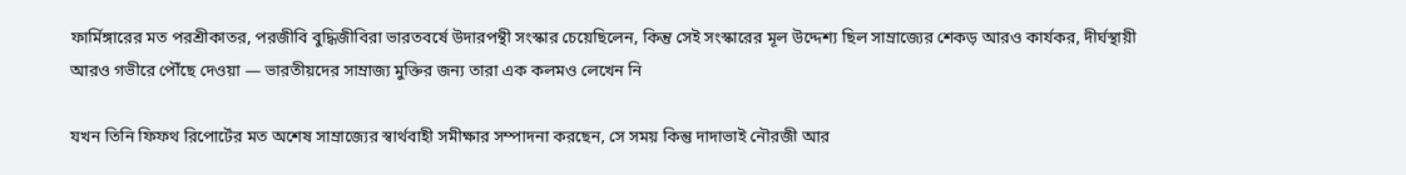ফার্মিঙ্গারের মত পরশ্রীকাতর, পরজীবি বুদ্ধিজীবিরা ভারতবর্ষে উদারপন্থী সংস্কার চেয়েছিলেন, কিন্তু সেই সংস্কারের মূল উদ্দেশ্য ছিল সাম্রাজ্যের শেকড় আরও কার্যকর, দীর্ঘস্থায়ী আরও গভীরে পৌঁছে দেওয়া — ভারতীয়দের সাম্রাজ্য মুক্তির জন্য তারা এক কলমও লেখেন নি

যখন তিনি ফিফথ রিপোর্টের মত অশেষ সাম্রাজ্যের স্বার্থবাহী সমীক্ষার সম্পাদনা করছেন, সে সময় কিন্তু দাদাভাই নৌরজী আর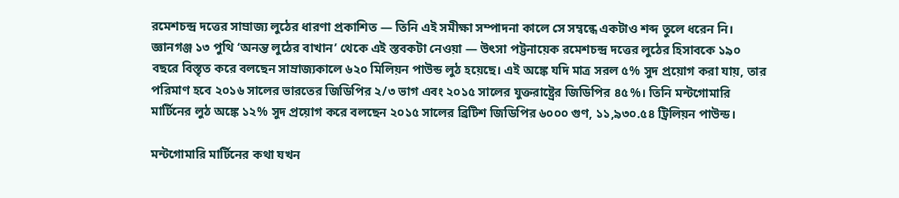রমেশচন্দ্র দত্তের সাম্রাজ্য লুঠের ধারণা প্রকাশিত — তিনি এই সমীক্ষা সম্পাদনা কালে সে সম্বন্ধে একটাও শব্দ তুলে ধরেন নি। জ্ঞানগঞ্জ ১৩ পুথি ‘অনন্ত লুঠের বাখান’ থেকে এই স্তবকটা নেওয়া — উৎসা পট্টনায়েক রমেশচন্দ্র দত্তের লুঠের হিসাবকে ১৯০ বছরে বিস্তৃত করে বলছেন সাম্রাজ্যকালে ৬২০ মিলিয়ন পাউন্ড লুঠ হয়েছে। এই অঙ্কে যদি মাত্র সরল ৫% সুদ প্রয়োগ করা যায়, তার পরিমাণ হবে ২০১৬ সালের ভারতের জিডিপির ২/৩ ভাগ এবং ২০১৫ সালের যুক্তরাষ্ট্রের জিডিপির ৪৫%। তিনি মন্টগোমারি মার্টিনের লুঠ অঙ্কে ১২% সুদ প্রয়োগ করে বলছেন ২০১৫ সালের ব্রিটিশ জিডিপির ৬০০০ গুণ, ১১,৯৩০.৫৪ ট্রিলিয়ন পাউন্ড।

মন্টগোমারি মার্টিনের কথা যখন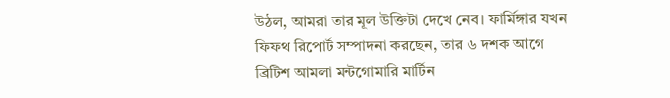উঠল, আমরা তার মূল উক্তিটা দেখে নেব। ফার্মিঙ্গার যখন ফিফথ রিপোর্ট সম্পাদনা করছেন, তার ৬ দশক আগে ব্রিটিশ আমলা মন্টগোমারি মার্টিন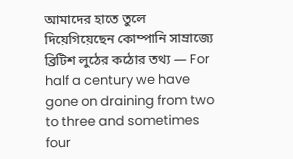আমাদের হাতে তুলে দিয়েগিয়েছেন কোম্পানি সাম্রাজ্যে ব্রিটিশ লুঠের কঠোর তথ্য — For half a century we have gone on draining from two to three and sometimes four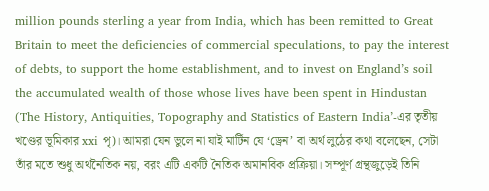million pounds sterling a year from India, which has been remitted to Great Britain to meet the deficiencies of commercial speculations, to pay the interest of debts, to support the home establishment, and to invest on England’s soil the accumulated wealth of those whose lives have been spent in Hindustan (The History, Antiquities, Topography and Statistics of Eastern India’-এর তৃতীয় খণ্ডের ভূমিকার xxi পৃ)। আমরা যেন ভুলে না যাই মার্টিন যে ‘ড্রেন’ বা অর্থ লুঠের কথা বলেছেন, সেটা তাঁর মতে শুধু অর্থনৈতিক নয়, বরং এটি একটি নৈতিক অমানবিক প্রক্রিয়া। সম্পূর্ণ গ্রন্থজুড়েই তিনি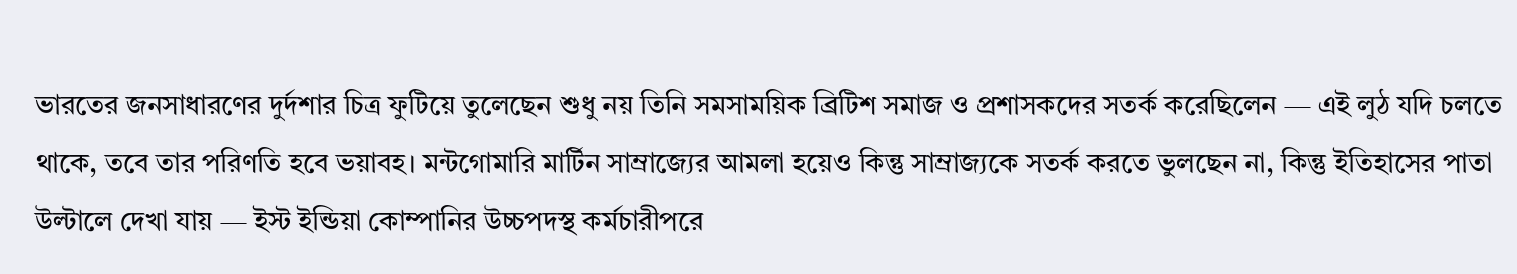ভারতের জনসাধারণের দুর্দশার চিত্র ফুটিয়ে তুলেছেন শুধু নয় তিনি সমসাময়িক ব্রিটিশ সমাজ ও প্রশাসকদের সতর্ক করেছিলেন — এই লুঠ যদি চলতে থাকে, তবে তার পরিণতি হবে ভয়াবহ। মন্টগোমারি মার্টিন সাম্রাজ্যের আমলা হয়েও কিন্তু সাম্রাজ্যকে সতর্ক করতে ভুলছেন না, কিন্তু ইতিহাসের পাতা উল্টালে দেখা যায় — ইস্ট ইন্ডিয়া কোম্পানির উচ্চপদস্থ কর্মচারীপরে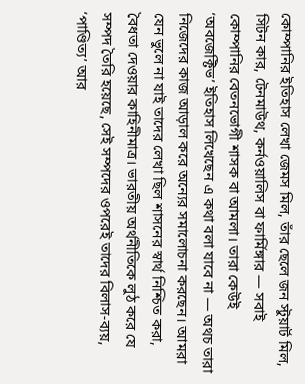কোম্পানির ইতিহাস লেখা জেমস মিল, তাঁর ছেলে জন স্টুয়ার্ট মিল, সিটন কার, টেনমাউথ, কর্নওয়ালিস বা ফার্মিঙ্গার — সবাই কোম্পানির বেতনভোগী শাসক বা আমলা। তারা কেউই ‘অবজেক্টিভ’ ইতিহাস লিখেছেন এ কথা বলা যাবে না — অথচ তারা নিজেদের কাজ আড়াল করে অন্যের সমালোচনা করছেন। আমরা যেন ভুলে না যাই তাদের লেখা ছিল শাসনের স্বার্থ নিশ্চিত করা, বৈধতা দেওয়ার কাহিনীমাত্র। ভারতীয় অর্থনীতিকে লুঠ করে যে সম্পদ তৈরি হয়েছে, সেই সম্পদের ওপরেই তাদের বিলাস-ব্যয়, ‘পাণ্ডিত্য’ আর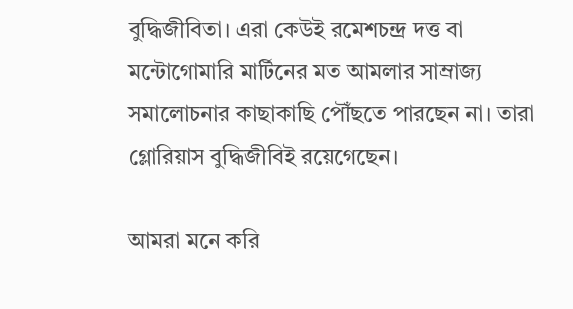বুদ্ধিজীবিতা। এরা কেউই রমেশচন্দ্র দত্ত বা মন্টোগোমারি মার্টিনের মত আমলার সাম্রাজ্য সমালোচনার কাছাকাছি পৌঁছতে পারছেন না। তারা গ্লোরিয়াস বুদ্ধিজীবিই রয়েগেছেন।

আমরা মনে করি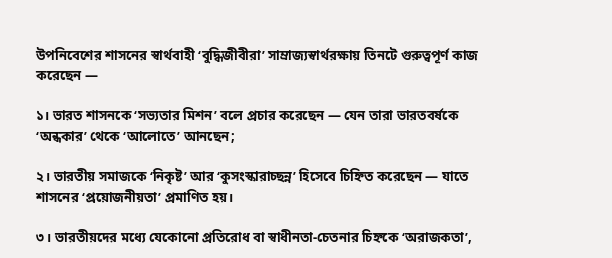উপনিবেশের শাসনের স্বার্থবাহী ‘বুদ্ধিজীবীরা’ সাম্রাজ্যস্বার্থরক্ষায় তিনটে গুরুত্বপূর্ণ কাজ করেছেন —

১। ভারত শাসনকে ‘সভ্যতার মিশন’ বলে প্রচার করেছেন — যেন তারা ভারতবর্ষকে ‘অন্ধকার’ থেকে ‘আলোতে’ আনছেন;

২। ভারতীয় সমাজকে ‘নিকৃষ্ট’ আর ‘কুসংস্কারাচ্ছন্ন’ হিসেবে চিহ্নিত করেছেন — যাতে শাসনের ‘প্রয়োজনীয়তা’ প্রমাণিত হয়।

৩। ভারতীয়দের মধ্যে যেকোনো প্রতিরোধ বা স্বাধীনতা-চেতনার চিহ্নকে ‘অরাজকতা’,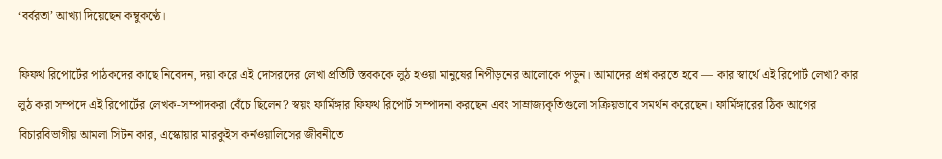‘বর্বরতা’ আখ্যা দিয়েছেন কম্বুকণ্ঠে।

ফিফথ রিপোর্টের পাঠকদের কাছে নিবেদন, দয়া করে এই দোসরদের লেখা প্রতিটি স্তবককে লুঠ হওয়া মানুষের নিপীড়নের আলোকে পড়ুন। আমাদের প্রশ্ন করতে হবে — কার স্বার্থে এই রিপোর্ট লেখা? কার লুঠ করা সম্পদে এই রিপোর্টের লেখক-সম্পাদকরা বেঁচে ছিলেন? স্বয়ং ফার্মিঙ্গার ফিফথ রিপোর্ট সম্পাদনা করছেন এবং সাম্রাজ্যকৃতিগুলো সক্রিয়ভাবে সমর্থন করেছেন। ফার্মিঙ্গারের ঠিক আগের বিচারবিভাগীয় আমলা সিটন কার, এস্কোয়ার মারকুইস কর্নওয়ালিসের জীবনীতে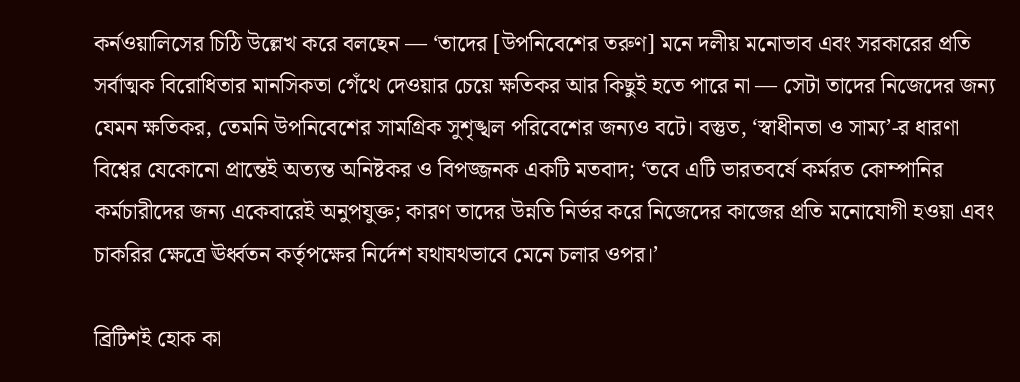কর্নওয়ালিসের চিঠি উল্লেখ করে বলছেন — ‘তাদের [উপনিবেশের তরুণ] মনে দলীয় মনোভাব এবং সরকারের প্রতি সর্বাত্মক বিরোধিতার মানসিকতা গেঁথে দেওয়ার চেয়ে ক্ষতিকর আর কিছুই হতে পারে না — সেটা তাদের নিজেদের জন্য যেমন ক্ষতিকর, তেমনি উপনিবেশের সামগ্রিক সুশৃঙ্খল পরিবেশের জন্যও বটে। বস্তুত, ‘স্বাধীনতা ও সাম্য’-র ধারণা বিশ্বের যেকোনো প্রান্তেই অত্যন্ত অনিষ্টকর ও বিপজ্জনক একটি মতবাদ; ‘তবে এটি ভারতবর্ষে কর্মরত কোম্পানির কর্মচারীদের জন্য একেবারেই অনুপযুক্ত; কারণ তাদের উন্নতি নির্ভর করে নিজেদের কাজের প্রতি মনোযোগী হওয়া এবং চাকরির ক্ষেত্রে ঊর্ধ্বতন কর্তৃপক্ষের নির্দেশ যথাযথভাবে মেনে চলার ওপর।’

ব্রিটিশই হোক কা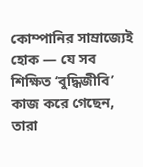কোম্পানির সাম্রাজ্যেই হোক — যে সব শিক্ষিত ‘বুদ্ধিজীবি’ কাজ করে গেছেন, তারা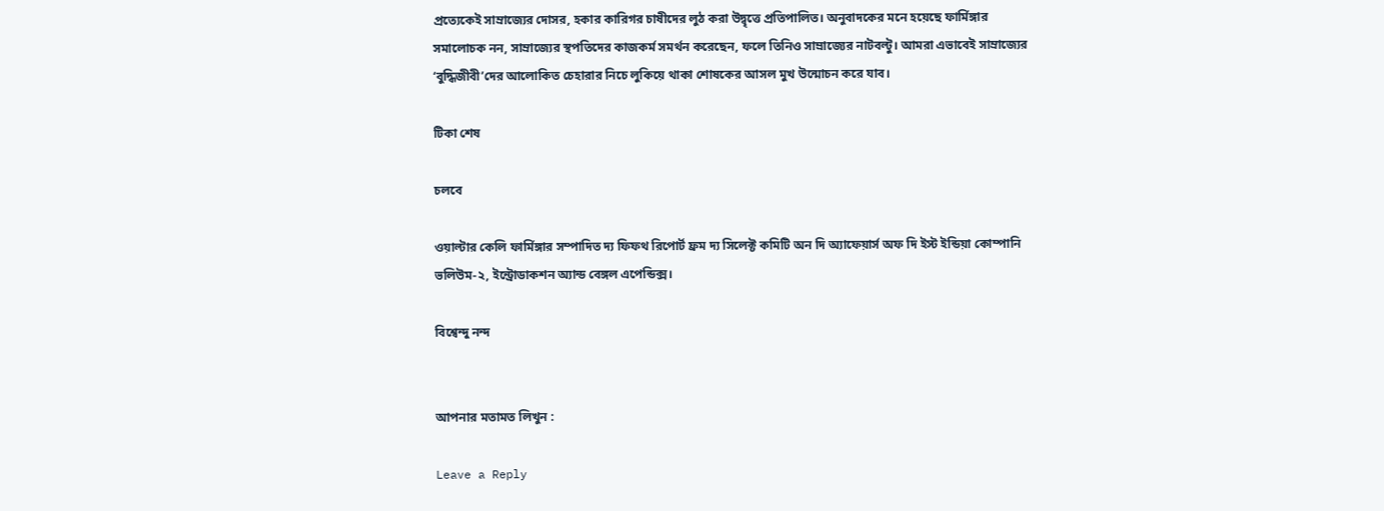প্রত্যেকেই সাম্রাজ্যের দোসর, হকার কারিগর চাষীদের লুঠ করা উদ্বৃত্তে প্রতিপালিত। অনুবাদকের মনে হয়েছে ফার্মিঙ্গার সমালোচক নন, সাম্রাজ্যের স্থপতিদের কাজকর্ম সমর্থন করেছেন, ফলে তিনিও সাম্রাজ্যের নাটবল্টু। আমরা এভাবেই সাম্রাজ্যের ‘বুদ্ধিজীবী’দের আলোকিত চেহারার নিচে লুকিয়ে থাকা শোষকের আসল মুখ উন্মোচন করে যাব।

টিকা শেষ

চলবে

ওয়াল্টার কেলি ফার্মিঙ্গার সম্পাদিত দ্য ফিফথ রিপোর্ট ফ্রম দ্য সিলেক্ট কমিটি অন দি অ্যাফেয়ার্স অফ দি ইস্ট ইন্ডিয়া কোম্পানি ভলিউম-২, ইন্ট্রোডাকশন অ্যান্ড বেঙ্গল এপেন্ডিক্স।

বিশ্বেন্দু নন্দ


আপনার মতামত লিখুন :

Leave a Reply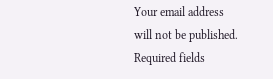Your email address will not be published. Required fields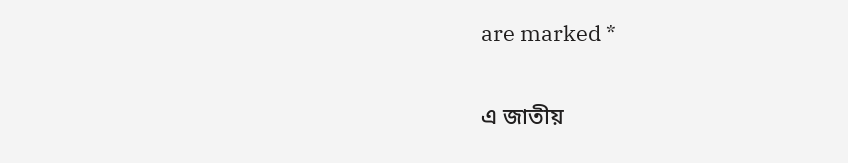are marked *

এ জাতীয়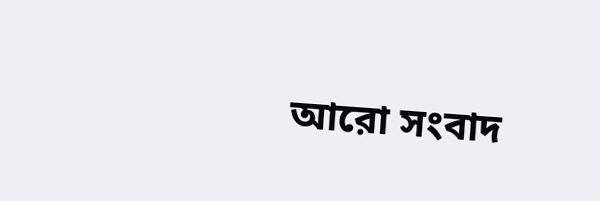আরো সংবাদ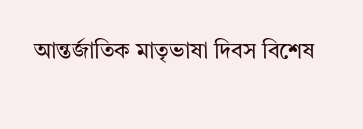আন্তর্জাতিক মাতৃভাষা দিবস বিশেষ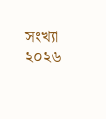সংখ্যা ২০২৬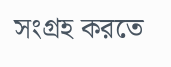সংগ্রহ করতে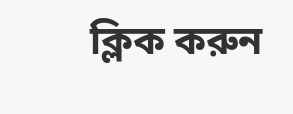ক্লিক করুন